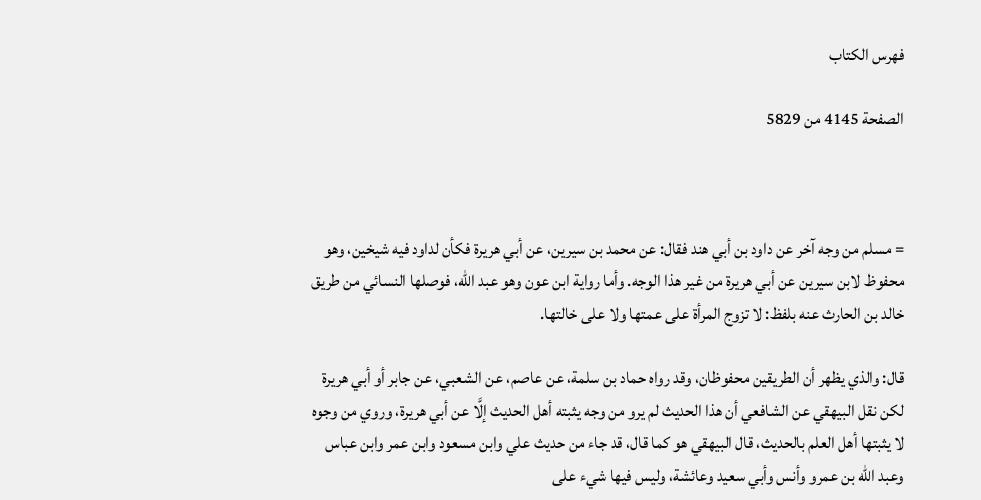فهرس الكتاب

الصفحة 4145 من 5829



= مسلم من وجه آخر عن داود بن أبي هند فقال: عن محمد بن سيرين، عن أبي هريرة فكأن لداود فيه شيخين، وهو محفوظ لابن سيرين عن أبي هريرة من غير هذا الوجه. وأما رواية ابن عون وهو عبد الله، فوصلها النسائي من طريق خالد بن الحارث عنه بلفظ: لا تزوج المرأة على عمتها ولا على خالتها.

قال: والذي يظهر أن الطريقين محفوظان، وقد رواه حماد بن سلمة، عن عاصم، عن الشعبي، عن جابر أو أبي هريرة لكن نقل البيهقي عن الشافعي أن هذا الحديث لم يرو من وجه يثبته أهل الحديث إلَّا عن أبي هريرة، وروي من وجوه لا يثبتها أهل العلم بالحديث، قال البيهقي هو كما قال، قد جاء من حديث علي وابن مسعود وابن عمر وابن عباس وعبد الله بن عمرو وأنس وأبي سعيد وعائشة، وليس فيها شيء على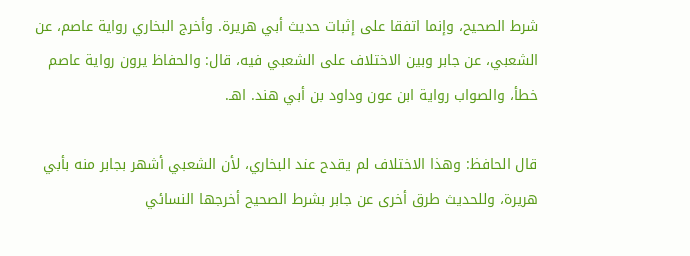شرط الصحيح، وإنما اتفقا على إثبات حديث أبي هريرة. وأخرج البخاري رواية عاصم، عن الشعبي، عن جابر وبين الاختلاف على الشعبي فيه، قال: والحفاظ يرون رواية عاصم خطأ، والصواب رواية ابن عون وداود بن أبي هند. اهـ.

قال الحافظ: وهذا الاختلاف لم يقدح عند البخاري، لأن الشعبي أشهر بجابر منه بأبي هريرة، وللحديث طرق أخرى عن جابر بشرط الصحيح أخرجها النسائي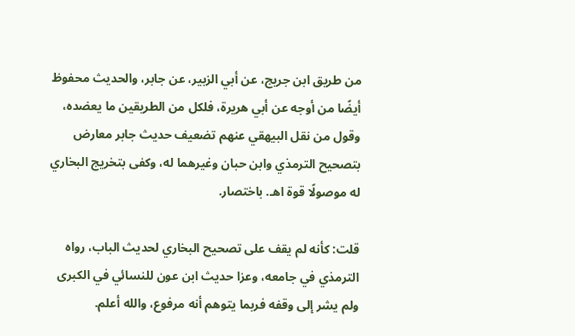من طريق ابن جريج، عن أبي الزبير، عن جابر، والحديث محفوظ أيضًا من أوجه عن أبي هريرة، فلكل من الطريقين ما يعضده، وقول من نقل البيهقي عنهم تضعيف حديث جابر معارض بتصحيح الترمذي وابن حبان وغيرهما له، وكفى بتخريج البخاري له موصولًا قوة اهـ. باختصار.

قلت: كأنه لم يقف على تصحيح البخاري لحديث الباب، رواه الترمذي في جامعه، وعزا حديث ابن عون للنسائي في الكبرى ولم يشر إلى وقفه فربما يتوهم أنه مرفوع، والله أعلم.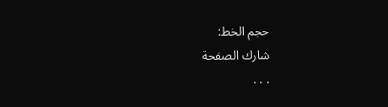حجم الخط:
شارك الصفحة
. . .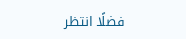فضلًا انتظر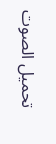تحميل الصوت